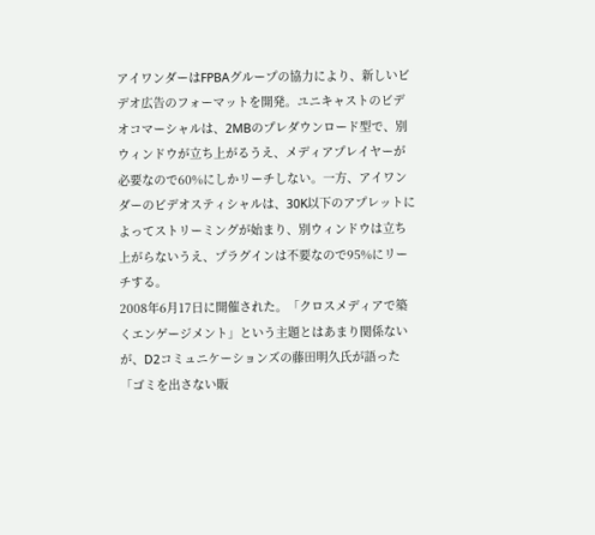アイワンダーはFPBAグループの協力により、新しいビデオ広告のフォーマットを開発。ユニキャストのビデオコマーシャルは、2MBのプレダウンロード型で、別ウィンドウが立ち上がるうえ、メディアプレイヤーが必要なので60%にしかリーチしない。一方、アイワンダーのビデオスティシャルは、30K以下のアプレットによってストリーミングが始まり、別ウィンドウは立ち上がらないうえ、プラグインは不要なので95%にリーチする。
2008年6月17日に開催された。「クロスメディアで築くエンゲージメント」という主題とはあまり関係ないが、D2コミュニケーションズの藤田明久氏が語った「ゴミを出さない販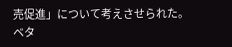売促進」について考えさせられた。ベタ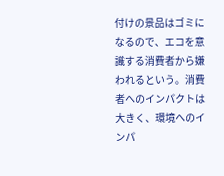付けの景品はゴミになるので、エコを意識する消費者から嫌われるという。消費者へのインパクトは大きく、環境へのインパ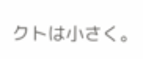クトは小さく。